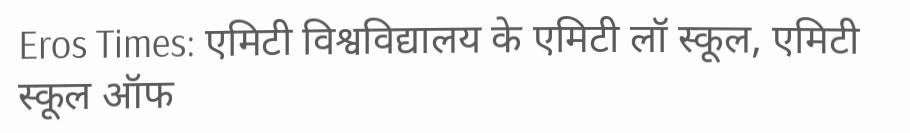Eros Times: एमिटी विश्वविद्यालय के एमिटी लॉ स्कूल, एमिटी स्कूल ऑफ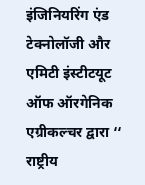इंजिनियरिंग एंड टेक्नोलॉजी और एमिटी इंस्टीटयूट ऑफ ऑरगेनिक एग्रीकल्चर द्वारा ‘‘ राष्ट्रीय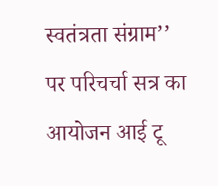स्वतंत्रता संग्राम’’ पर परिचर्चा सत्र का आयोजन आई टू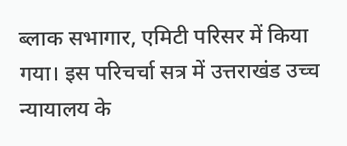ब्लाक सभागार, एमिटी परिसर में किया गया। इस परिचर्चा सत्र में उत्तराखंड उच्च न्यायालय के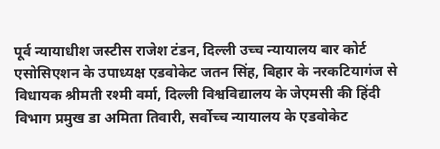पूर्व न्यायाधीश जस्टीस राजेश टंडन, दिल्ली उच्च न्यायालय बार कोर्ट एसोसिएशन के उपाध्यक्ष एडवोकेट जतन सिंह, बिहार के नरकटियागंज से विधायक श्रीमती रश्मी वर्मा, दिल्ली विश्वविद्यालय के जेएमसी की हिंदी विभाग प्रमुख डा अमिता तिवारी, सर्वोच्च न्यायालय के एडवोकेट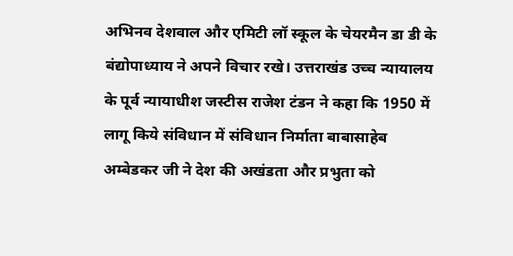अभिनव देशवाल और एमिटी लॉ स्कूल के चेयरमैन डा डी के बंद्योपाध्याय ने अपने विचार रखे। उत्तराखंड उच्च न्यायालय के पूर्व न्यायाधीश जस्टीस राजेश टंडन ने कहा कि 1950 में लागू किये संविधान में संविधान निर्माता बाबासाहेब अम्बेडकर जी ने देश की अखंडता और प्रभुता को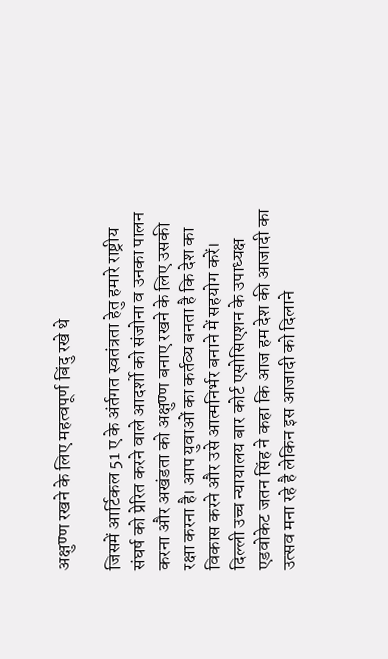अक्षुण्ण रखने के लिए महत्वपूर्ण बिंदु रखे थे

जिसमें आर्टिकल 51 ए के अंर्तगत स्वतंत्रता हेतु हमारे राष्ट्रीय संघर्ष को प्रेरित करने वाले आदर्शो को संजोना व उनका पालन करना और अखंडता को अक्षुण्ण बनाए रखने के लिए उसकी रक्षा करना है। आप युवाओं का कर्तव्य बनता है कि देश का विकास करने और उसे आत्मनिर्भर बनाने में सहयोग करें। दिल्ली उच्च न्यायालय बार कोर्ट एसोसिएशन के उपाध्यक्ष एडवोकेट जतन सिंह ने कहा कि आज हम देश की आजादी का उत्सव मना रहे है लेकिन इस आजादी को दिलाने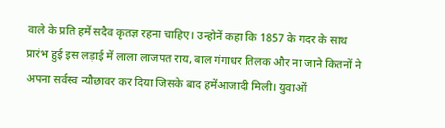वाले के प्रति हमें सदैव कृतज्ञ रहना चाहिए। उन्होनें कहा कि 1857 के गदर के साथ प्रारंभ हुई इस लड़ाई में लाला लाजपत राय, बाल गंगाधर तिलक और ना जाने कितनों ने अपना सर्वस्व न्यौछावर कर दिया जिसके बाद हमेंआजादी मिली। युवाओं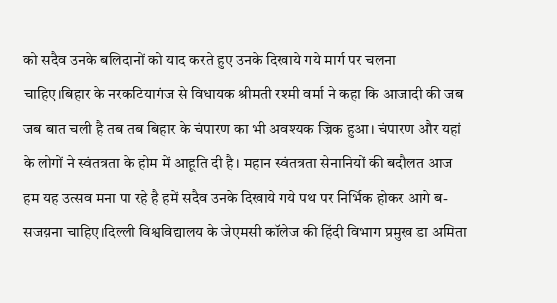को सदैव उनके बलिदानों को याद करते हुए उनके दिखाये गये मार्ग पर चलना चाहिए।बिहार के नरकटियागंज से विधायक श्रीमती रश्मी वर्मा ने कहा कि आजादी की जब जब बात चली है तब तब बिहार के चंपारण का भी अवश्यक ज्रिक हुआ। चंपारण और यहां के लोगों ने स्वंतत्रता के होम में आहूति दी है। महान स्वंतत्रता सेनानियों की बदौलत आज हम यह उत्सव मना पा रहे है हमें सदैव उनके दिखाये गये पथ पर निर्भिक होकर आगे ब-सजय़ना चाहिए।दिल्ली विश्वविद्यालय के जेएमसी कॉलेज की हिंदी विभाग प्रमुख डा अमिता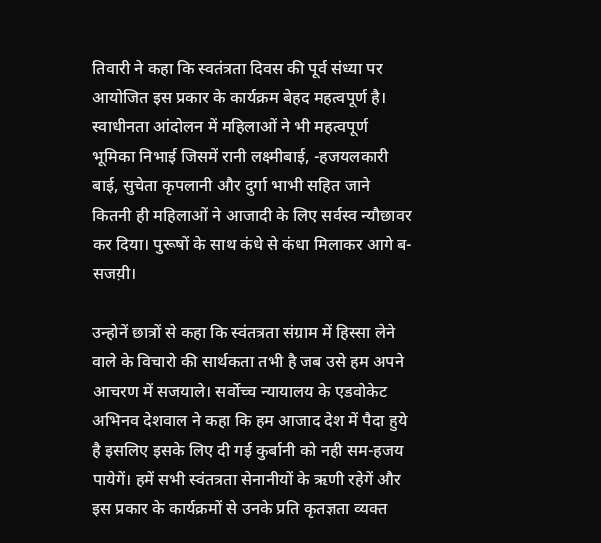तिवारी ने कहा कि स्वतंत्रता दिवस की पूर्व संध्या पर आयोजित इस प्रकार के कार्यक्रम बेहद महत्वपूर्ण है। स्वाधीनता आंदोलन में महिलाओं ने भी महत्वपूर्ण भूमिका निभाई जिसमें रानी लक्ष्मीबाई, -हजयलकारी बाई, सुचेता कृपलानी और दुर्गा भाभी सहित जाने कितनी ही महिलाओं ने आजादी के लिए सर्वस्व न्यौछावर कर दिया। पुरूषों के साथ कंधे से कंधा मिलाकर आगे ब-सजय़ी।

उन्होनें छात्रों से कहा कि स्वंतत्रता संग्राम में हिस्सा लेने वाले के विचारो की सार्थकता तभी है जब उसे हम अपने आचरण में सजयाले। सर्वोच्च न्यायालय के एडवोकेट अभिनव देशवाल ने कहा कि हम आजाद देश में पैदा हुये है इसलिए इसके लिए दी गई कुर्बानी को नही सम-हजय पायेगें। हमें सभी स्वंतत्रता सेनानीयों के ऋणी रहेगें और इस प्रकार के कार्यक्रमों से उनके प्रति कृतज्ञता व्यक्त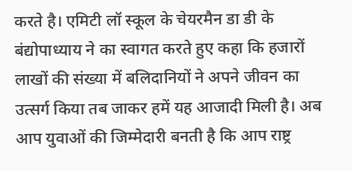करते है। एमिटी लॉ स्कूल के चेयरमैन डा डी के बंद्योपाध्याय ने का स्वागत करते हुए कहा कि हजारों लाखों की संख्या में बलिदानियों ने अपने जीवन का उत्सर्ग किया तब जाकर हमें यह आजादी मिली है। अब आप युवाओं की जिम्मेदारी बनती है कि आप राष्ट्र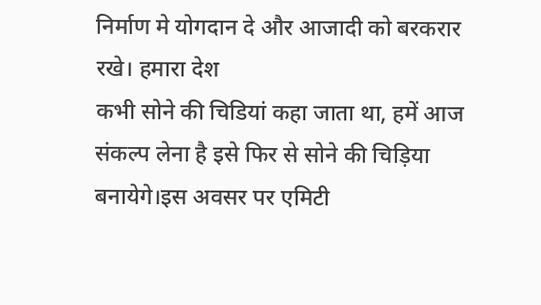निर्माण मे योगदान दे और आजादी को बरकरार रखे। हमारा देश
कभी सोने की चिडियां कहा जाता था, हमें आज संकल्प लेना है इसे फिर से सोने की चिड़िया बनायेगे।इस अवसर पर एमिटी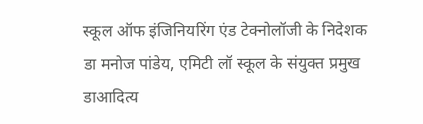स्कूल ऑफ इंजिनियरिंग एंड टेक्नोलॉजी के निदेशक डा मनोज पांडेय, एमिटी लॉ स्कूल के संयुक्त प्रमुख डाआदित्य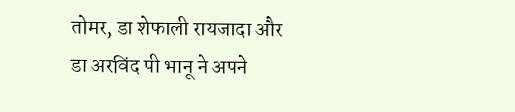तोमर, डा शेफाली रायजादा और डा अरविंद पी भानू ने अपने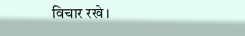विचार रखे।